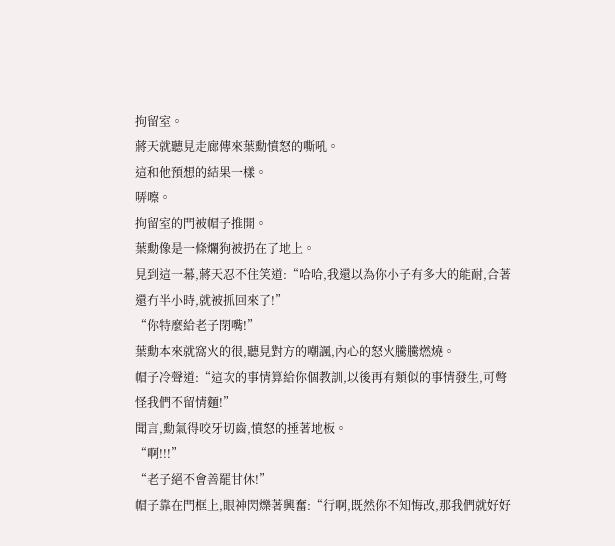拘留室。
蔣天就聽見走廊傳來葉勳憤怒的嘶吼。
這和他預想的結果一樣。
哢嚓。
拘留室的門被帽子推開。
葉勳像是一條爛狗被扔在了地上。
見到這一幕,蔣天忍不住笑道:“哈哈,我還以為你小子有多大的能耐,合著還冇半小時,就被抓回來了!”
“你特麼給老子閉嘴!”
葉勳本來就窩火的很,聽見對方的嘲諷,內心的怒火騰騰燃燒。
帽子冷聲道:“這次的事情算給你個教訓,以後再有類似的事情發生,可彆怪我們不留情麵!”
聞言,勳氣得咬牙切齒,憤怒的捶著地板。
“啊!!!”
“老子絕不會善罷甘休!”
帽子靠在門框上,眼神閃爍著興奮:“行啊,既然你不知悔改,那我們就好好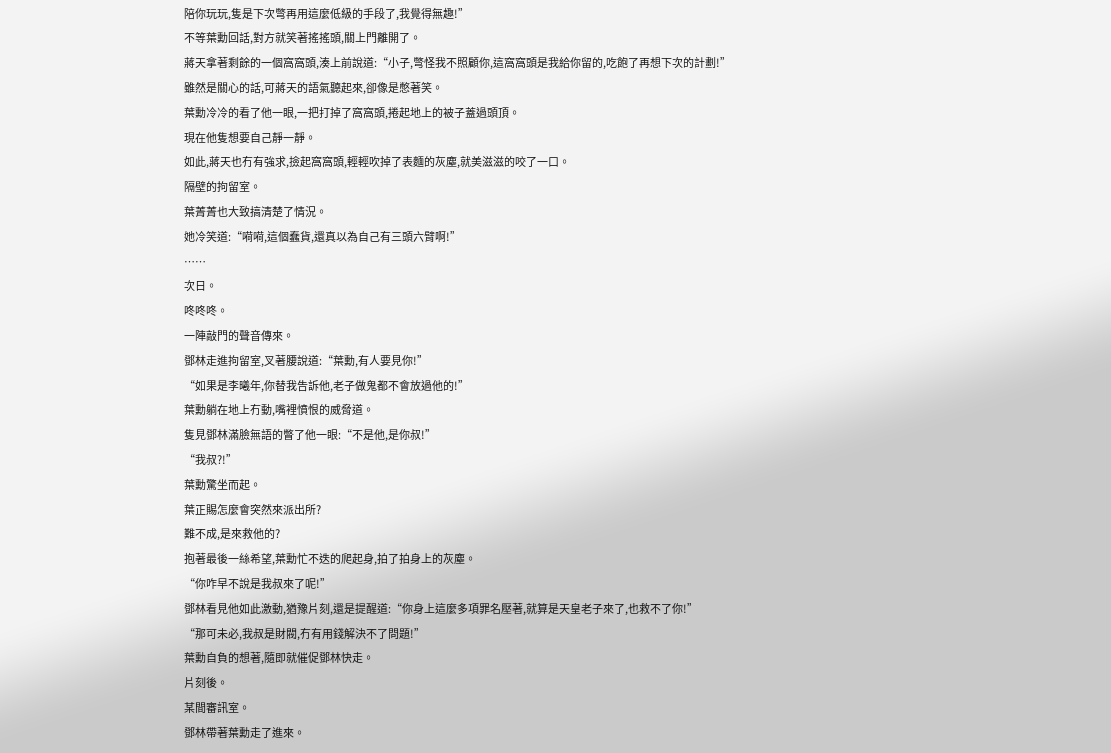陪你玩玩,隻是下次彆再用這麼低級的手段了,我覺得無趣!”
不等葉勳回話,對方就笑著搖搖頭,關上門離開了。
蔣天拿著剩餘的一個窩窩頭,湊上前說道:“小子,彆怪我不照顧你,這窩窩頭是我給你留的,吃飽了再想下次的計劃!”
雖然是關心的話,可蔣天的語氣聽起來,卻像是憋著笑。
葉勳冷冷的看了他一眼,一把打掉了窩窩頭,捲起地上的被子蓋過頭頂。
現在他隻想要自己靜一靜。
如此,蔣天也冇有強求,撿起窩窩頭,輕輕吹掉了表麵的灰塵,就美滋滋的咬了一口。
隔壁的拘留室。
葉菁菁也大致搞清楚了情況。
她冷笑道:“嗬嗬,這個蠢貨,還真以為自己有三頭六臂啊!”
……
次日。
咚咚咚。
一陣敲門的聲音傳來。
鄧林走進拘留室,叉著腰說道:“葉勳,有人要見你!”
“如果是李曦年,你替我告訴他,老子做鬼都不會放過他的!”
葉勳躺在地上冇動,嘴裡憤恨的威脅道。
隻見鄧林滿臉無語的瞥了他一眼:“不是他,是你叔!”
“我叔?!”
葉勳驚坐而起。
葉正賜怎麼會突然來派出所?
難不成,是來救他的?
抱著最後一絲希望,葉勳忙不迭的爬起身,拍了拍身上的灰塵。
“你咋早不說是我叔來了呢!”
鄧林看見他如此激動,猶豫片刻,還是提醒道:“你身上這麼多項罪名壓著,就算是天皇老子來了,也救不了你!”
“那可未必,我叔是財閥,冇有用錢解決不了問題!”
葉勳自負的想著,隨即就催促鄧林快走。
片刻後。
某間審訊室。
鄧林帶著葉勳走了進來。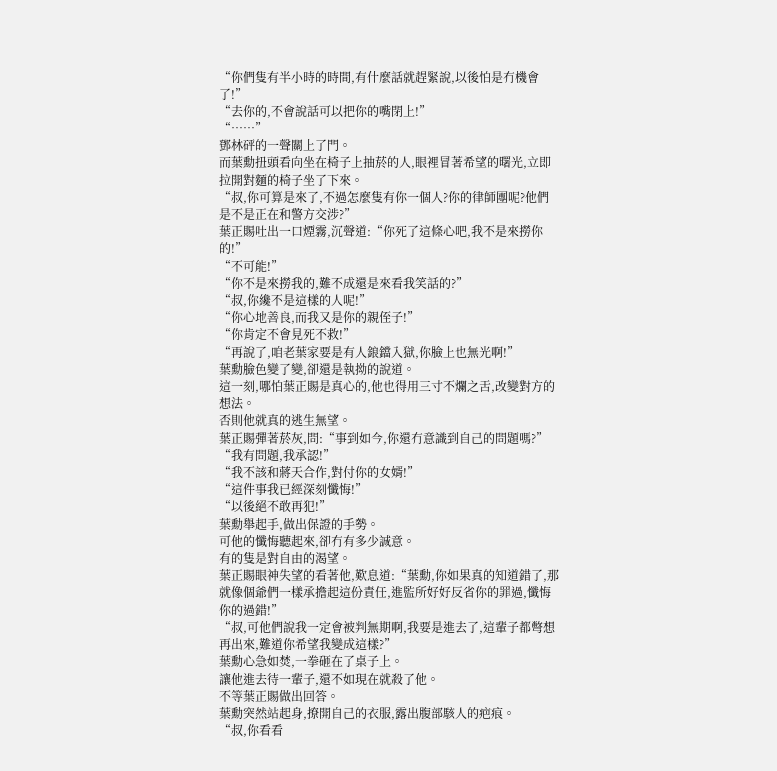“你們隻有半小時的時間,有什麼話就趕緊說,以後怕是冇機會了!”
“去你的,不會說話可以把你的嘴閉上!”
“……”
鄧林砰的一聲關上了門。
而葉勳扭頭看向坐在椅子上抽菸的人,眼裡冒著希望的曙光,立即拉開對麵的椅子坐了下來。
“叔,你可算是來了,不過怎麼隻有你一個人?你的律師團呢?他們是不是正在和警方交涉?”
葉正賜吐出一口煙霧,沉聲道:“你死了這條心吧,我不是來撈你的!”
“不可能!”
“你不是來撈我的,難不成還是來看我笑話的?”
“叔,你纔不是這樣的人呢!”
“你心地善良,而我又是你的親侄子!”
“你肯定不會見死不救!”
“再說了,咱老葉家要是有人鋃鐺入獄,你臉上也無光啊!”
葉勳臉色變了變,卻還是執拗的說道。
這一刻,哪怕葉正賜是真心的,他也得用三寸不爛之舌,改變對方的想法。
否則他就真的逃生無望。
葉正賜彈著菸灰,問:“事到如今,你還冇意識到自己的問題嗎?”
“我有問題,我承認!”
“我不該和蔣天合作,對付你的女婿!”
“這件事我已經深刻懺悔!”
“以後絕不敢再犯!”
葉勳舉起手,做出保證的手勢。
可他的懺悔聽起來,卻冇有多少誠意。
有的隻是對自由的渴望。
葉正賜眼神失望的看著他,歎息道:“葉勳,你如果真的知道錯了,那就像個爺們一樣承擔起這份責任,進監所好好反省你的罪過,懺悔你的過錯!”
“叔,可他們說我一定會被判無期啊,我要是進去了,這輩子都彆想再出來,難道你希望我變成這樣?”
葉勳心急如焚,一拳砸在了桌子上。
讓他進去待一輩子,還不如現在就殺了他。
不等葉正賜做出回答。
葉勳突然站起身,撩開自己的衣服,露出腹部駭人的疤痕。
“叔,你看看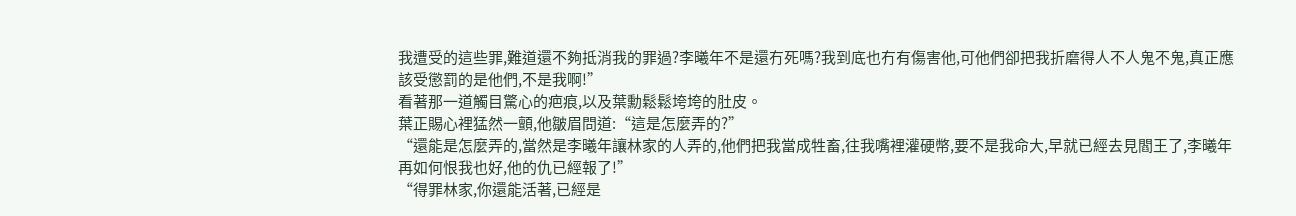我遭受的這些罪,難道還不夠抵消我的罪過?李曦年不是還冇死嗎?我到底也冇有傷害他,可他們卻把我折磨得人不人鬼不鬼,真正應該受懲罰的是他們,不是我啊!”
看著那一道觸目驚心的疤痕,以及葉勳鬆鬆垮垮的肚皮。
葉正賜心裡猛然一顫,他皺眉問道:“這是怎麼弄的?”
“還能是怎麼弄的,當然是李曦年讓林家的人弄的,他們把我當成牲畜,往我嘴裡灌硬幣,要不是我命大,早就已經去見閻王了,李曦年再如何恨我也好,他的仇已經報了!”
“得罪林家,你還能活著,已經是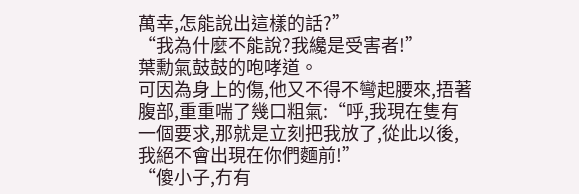萬幸,怎能說出這樣的話?”
“我為什麼不能說?我纔是受害者!”
葉勳氣鼓鼓的咆哮道。
可因為身上的傷,他又不得不彎起腰來,捂著腹部,重重喘了幾口粗氣:“呼,我現在隻有一個要求,那就是立刻把我放了,從此以後,我絕不會出現在你們麵前!”
“傻小子,冇有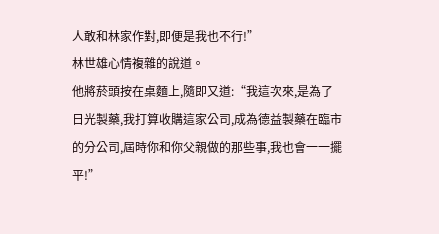人敢和林家作對,即便是我也不行!”
林世雄心情複雜的說道。
他將菸頭按在桌麵上,隨即又道:“我這次來,是為了日光製藥,我打算收購這家公司,成為德益製藥在臨市的分公司,屆時你和你父親做的那些事,我也會一一擺平!”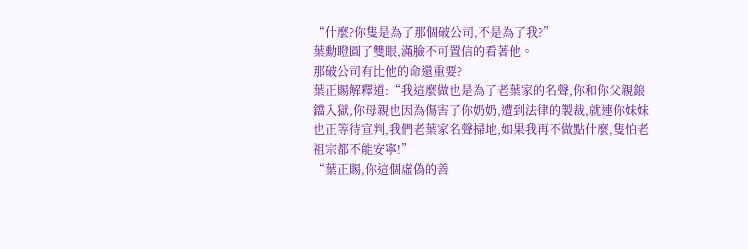“什麼?你隻是為了那個破公司,不是為了我?”
葉勳瞪圓了雙眼,滿臉不可置信的看著他。
那破公司有比他的命還重要?
葉正賜解釋道:“我這麼做也是為了老葉家的名聲,你和你父親鋃鐺入獄,你母親也因為傷害了你奶奶,遭到法律的製裁,就連你妹妹也正等待宣判,我們老葉家名聲掃地,如果我再不做點什麼,隻怕老祖宗都不能安寧!”
“葉正賜,你這個虛偽的善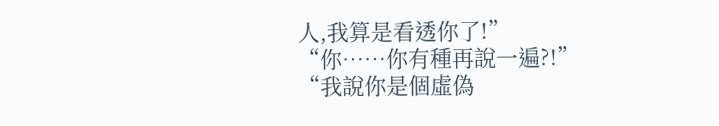人,我算是看透你了!”
“你……你有種再說一遍?!”
“我說你是個虛偽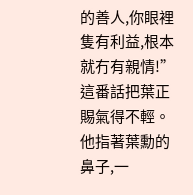的善人,你眼裡隻有利益,根本就冇有親情!”
這番話把葉正賜氣得不輕。
他指著葉勳的鼻子,一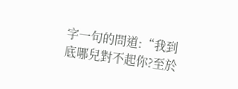字一句的問道:“我到底哪兒對不起你?至於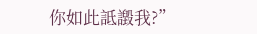你如此詆譭我?”